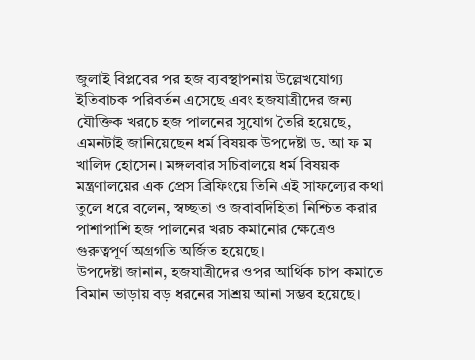জুলাই বিপ্লবের পর হজ ব্যবস্থাপনায় উল্লেখযোগ্য ইতিবাচক পরিবর্তন এসেছে এবং হজযাত্রীদের জন্য যৌক্তিক খরচে হজ পালনের সুযোগ তৈরি হয়েছে, এমনটাই জানিয়েছেন ধর্ম বিষয়ক উপদেষ্টা ড. আ ফ ম খালিদ হোসেন। মঙ্গলবার সচিবালয়ে ধর্ম বিষয়ক মন্ত্রণালয়ের এক প্রেস ব্রিফিংয়ে তিনি এই সাফল্যের কথা তুলে ধরে বলেন, স্বচ্ছতা ও জবাবদিহিতা নিশ্চিত করার পাশাপাশি হজ পালনের খরচ কমানোর ক্ষেত্রেও গুরুত্বপূর্ণ অগ্রগতি অর্জিত হয়েছে।
উপদেষ্টা জানান, হজযাত্রীদের ওপর আর্থিক চাপ কমাতে বিমান ভাড়ায় বড় ধরনের সাশ্রয় আনা সম্ভব হয়েছে।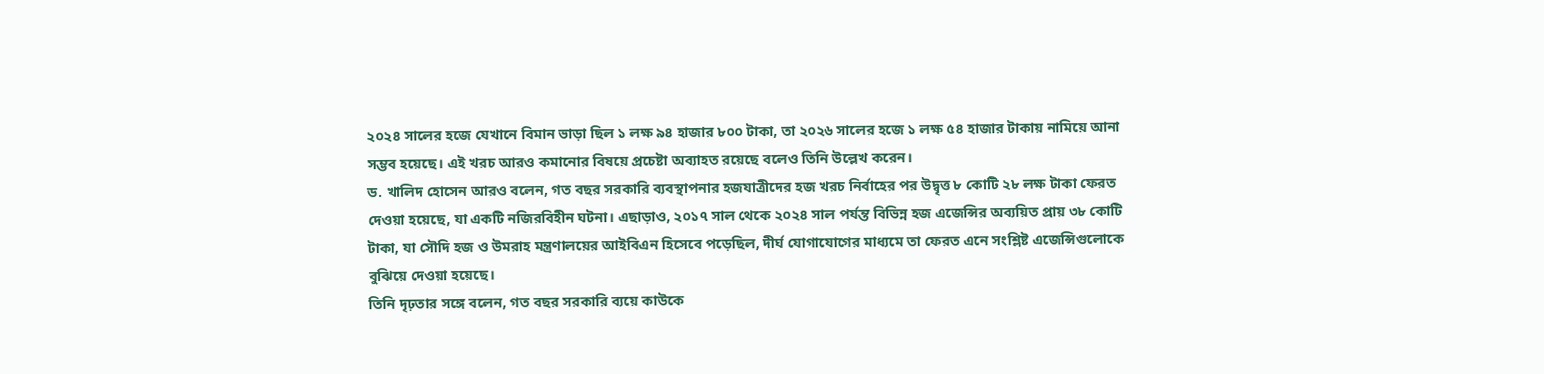২০২৪ সালের হজে যেখানে বিমান ভাড়া ছিল ১ লক্ষ ৯৪ হাজার ৮০০ টাকা, তা ২০২৬ সালের হজে ১ লক্ষ ৫৪ হাজার টাকায় নামিয়ে আনা সম্ভব হয়েছে। এই খরচ আরও কমানোর বিষয়ে প্রচেষ্টা অব্যাহত রয়েছে বলেও তিনি উল্লেখ করেন।
ড. খালিদ হোসেন আরও বলেন, গত বছর সরকারি ব্যবস্থাপনার হজযাত্রীদের হজ খরচ নির্বাহের পর উদ্বৃত্ত ৮ কোটি ২৮ লক্ষ টাকা ফেরত দেওয়া হয়েছে, যা একটি নজিরবিহীন ঘটনা। এছাড়াও, ২০১৭ সাল থেকে ২০২৪ সাল পর্যন্ত বিভিন্ন হজ এজেন্সির অব্যয়িত প্রায় ৩৮ কোটি টাকা, যা সৌদি হজ ও উমরাহ মন্ত্রণালয়ের আইবিএন হিসেবে পড়েছিল, দীর্ঘ যোগাযোগের মাধ্যমে তা ফেরত এনে সংশ্লিষ্ট এজেন্সিগুলোকে বুঝিয়ে দেওয়া হয়েছে।
তিনি দৃঢ়তার সঙ্গে বলেন, গত বছর সরকারি ব্যয়ে কাউকে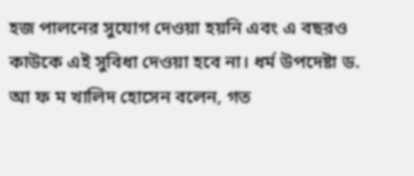হজ পালনের সুযোগ দেওয়া হয়নি এবং এ বছরও কাউকে এই সুবিধা দেওয়া হবে না। ধর্ম উপদেষ্টা ড. আ ফ ম খালিদ হোসেন বলেন, গত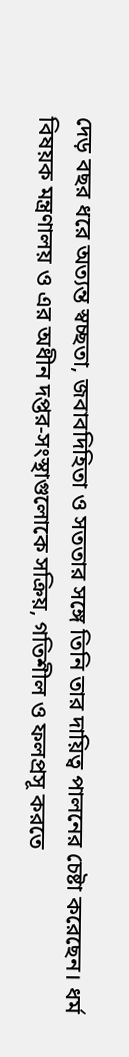দেড় বছর ধরে অত্যন্ত স্বচ্ছতা, জবাবদিহিতা ও সততার সঙ্গে তিনি তার দায়িত্ব পালনের চেষ্টা করেছেন। ধর্ম বিষয়ক মন্ত্রণালয় ও এর অধীন দপ্তর-সংস্থাগুলোকে সক্রিয়, গতিশীল ও ফলপ্রসূ করতে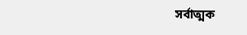সর্বাত্মক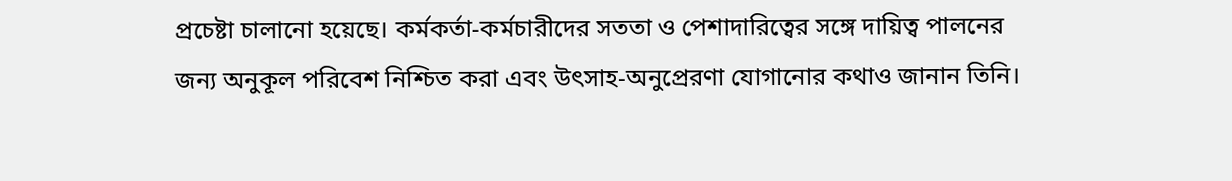প্রচেষ্টা চালানো হয়েছে। কর্মকর্তা-কর্মচারীদের সততা ও পেশাদারিত্বের সঙ্গে দায়িত্ব পালনের জন্য অনুকূল পরিবেশ নিশ্চিত করা এবং উৎসাহ-অনুপ্রেরণা যোগানোর কথাও জানান তিনি।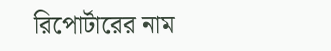রিপোর্টারের নাম